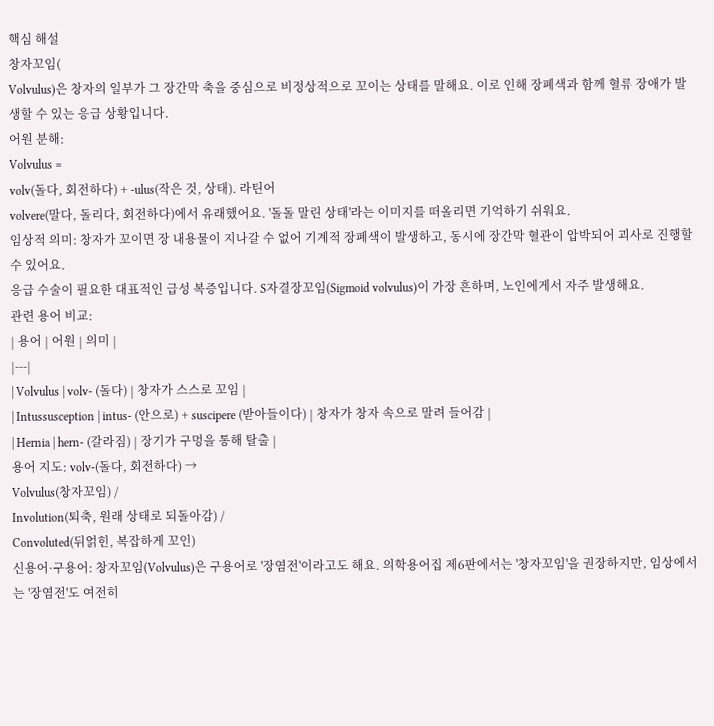핵심 해설
창자꼬임(
Volvulus)은 창자의 일부가 그 장간막 축을 중심으로 비정상적으로 꼬이는 상태를 말해요. 이로 인해 장폐색과 함께 혈류 장애가 발생할 수 있는 응급 상황입니다.
어원 분해:
Volvulus =
volv(돌다, 회전하다) + -ulus(작은 것, 상태). 라틴어
volvere(말다, 돌리다, 회전하다)에서 유래했어요. '돌돌 말린 상태'라는 이미지를 떠올리면 기억하기 쉬워요.
임상적 의미: 창자가 꼬이면 장 내용물이 지나갈 수 없어 기계적 장폐색이 발생하고, 동시에 장간막 혈관이 압박되어 괴사로 진행할 수 있어요.
응급 수술이 필요한 대표적인 급성 복증입니다. S자결장꼬임(Sigmoid volvulus)이 가장 흔하며, 노인에게서 자주 발생해요.
관련 용어 비교:
| 용어 | 어원 | 의미 |
|---|
| Volvulus | volv- (돌다) | 창자가 스스로 꼬임 |
| Intussusception | intus- (안으로) + suscipere (받아들이다) | 창자가 창자 속으로 말려 들어감 |
| Hernia | hern- (갈라짐) | 장기가 구멍을 통해 탈출 |
용어 지도: volv-(돌다, 회전하다) →
Volvulus(창자꼬임) /
Involution(퇴축, 원래 상태로 되돌아감) /
Convoluted(뒤얽힌, 복잡하게 꼬인)
신용어·구용어: 창자꼬임(Volvulus)은 구용어로 '장염전'이라고도 해요. 의학용어집 제6판에서는 '창자꼬임'을 권장하지만, 임상에서는 '장염전'도 여전히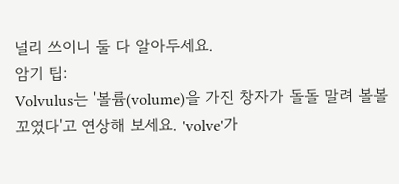널리 쓰이니 둘 다 알아두세요.
암기 팁:
Volvulus는 '볼륨(volume)을 가진 창자가 돌돌 말려 볼볼 꼬였다'고 연상해 보세요. 'volve'가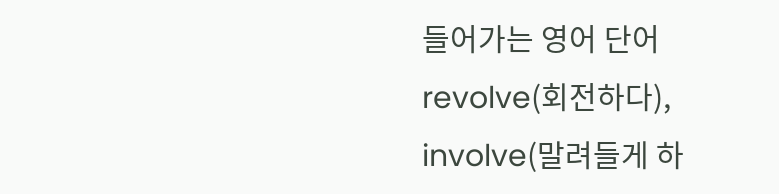들어가는 영어 단어
revolve(회전하다),
involve(말려들게 하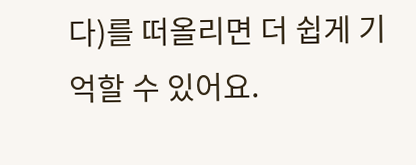다)를 떠올리면 더 쉽게 기억할 수 있어요.